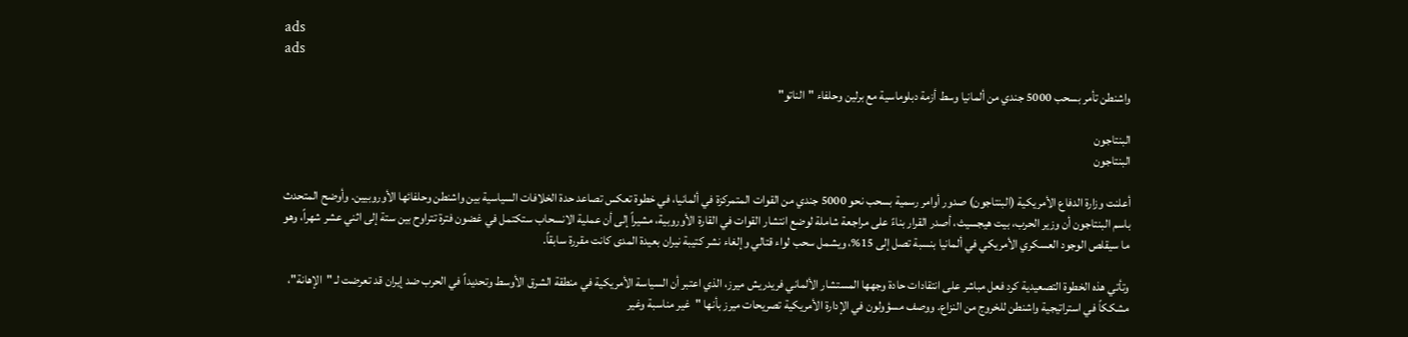ads
ads

واشنطن تأمر بسحب 5000 جندي من ألمانيا وسط أزمة دبلوماسية مع برلين وحلفاء "الناتو"

البنتاجون
البنتاجون

أعلنت وزارة الدفاع الأمريكية (البنتاجون) صدور أوامر رسمية بسحب نحو 5000 جندي من القوات المتمركزة في ألمانيا، في خطوة تعكس تصاعد حدة الخلافات السياسية بين واشنطن وحلفائها الأوروبيين. وأوضح المتحدث باسم البنتاجون أن وزير الحرب، بيت هيجسيث، أصدر القرار بناءً على مراجعة شاملة لوضع انتشار القوات في القارة الأوروبية، مشيراً إلى أن عملية الانسحاب ستكتمل في غضون فترة تتراوح بين ستة إلى اثني عشر شهراً، وهو ما سيقلص الوجود العسكري الأمريكي في ألمانيا بنسبة تصل إلى 15%، ويشمل سحب لواء قتالي وإلغاء نشر كتيبة نيران بعيدة المدى كانت مقررة سابقاً.

وتأتي هذه الخطوة التصعيدية كرد فعل مباشر على انتقادات حادة وجهها المستشار الألماني فريدريش ميرز، الذي اعتبر أن السياسة الأمريكية في منطقة الشرق الأوسط وتحديداً في الحرب ضد إيران قد تعرضت لـ "الإهانة"، مشككاً في استراتيجية واشنطن للخروج من النزاع. ووصف مسؤولون في الإدارة الأمريكية تصريحات ميرز بأنها "غير مناسبة وغير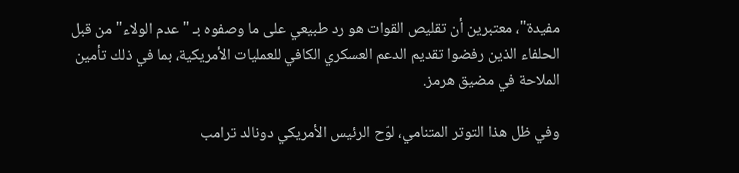مفيدة"، معتبرين أن تقليص القوات هو رد طبيعي على ما وصفوه بـ "عدم الولاء" من قبل الحلفاء الذين رفضوا تقديم الدعم العسكري الكافي للعمليات الأمريكية، بما في ذلك تأمين الملاحة في مضيق هرمز.

وفي ظل هذا التوتر المتنامي، لوّح الرئيس الأمريكي دونالد ترامب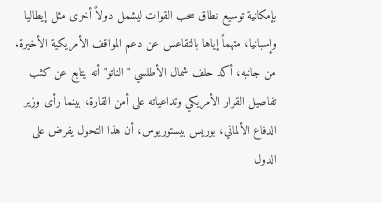بإمكانية توسيع نطاق سحب القوات ليشمل دولاً أخرى مثل إيطاليا وإسبانيا، متهماً إياها بالتقاعس عن دعم المواقف الأمريكية الأخيرة. من جانبه، أكد حلف شمال الأطلسي "الناتو" أنه يتابع عن كثب تفاصيل القرار الأمريكي وتداعياته على أمن القارة، بينما رأى وزير الدفاع الألماني، بوريس بيستوريوس، أن هذا التحول يفرض على الدول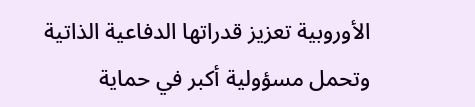الأوروبية تعزيز قدراتها الدفاعية الذاتية وتحمل مسؤولية أكبر في حماية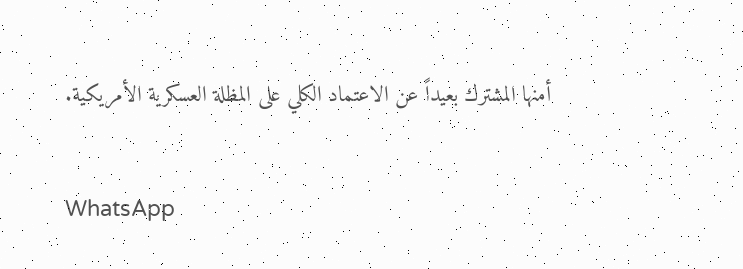أمنها المشترك بعيداً عن الاعتماد الكلي على المظلة العسكرية الأمريكية.

WhatsApp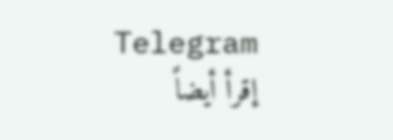Telegram
إقرأ أيضاً